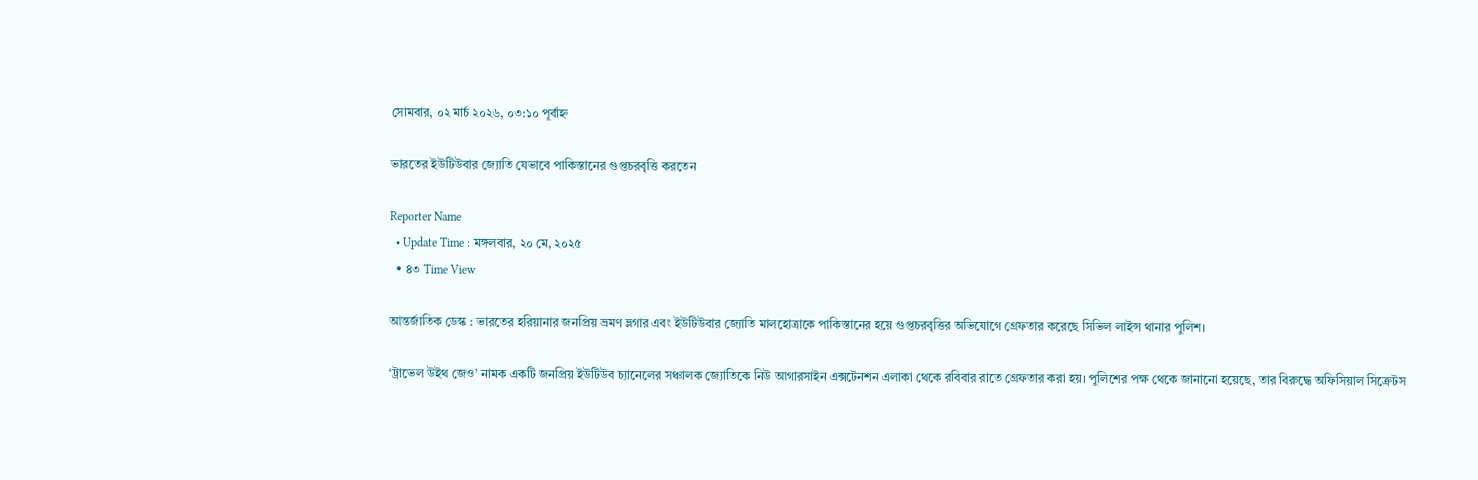সোমবার, ০২ মার্চ ২০২৬, ০৩:১০ পূর্বাহ্ন

ভারতের ইউটিউবার জ্যোতি যেভাবে পাকিস্তানের গুপ্তচরবৃত্তি করতেন

Reporter Name
  • Update Time : মঙ্গলবার, ২০ মে, ২০২৫
  • ৪৩ Time View

আন্তর্জাতিক ডেস্ক : ভারতের হরিয়ানার জনপ্রিয় ভ্রমণ ভ্লগার এবং ইউটিউবার জ্যোতি মালহোত্রাকে পাকিস্তানের হয়ে গুপ্তচরবৃত্তির অভিযোগে গ্রেফতার করেছে সিভিল লাইন্স থানার পুলিশ।

‘ট্রাভেল উইথ জেও’ নামক একটি জনপ্রিয় ইউটিউব চ্যানেলের সঞ্চালক জ্যোতিকে নিউ আগারসাইন এক্সটেনশন এলাকা থেকে রবিবার রাতে গ্রেফতার করা হয়। পুলিশের পক্ষ থেকে জানানো হয়েছে, তার বিরুদ্ধে অফিসিয়াল সিক্রেটস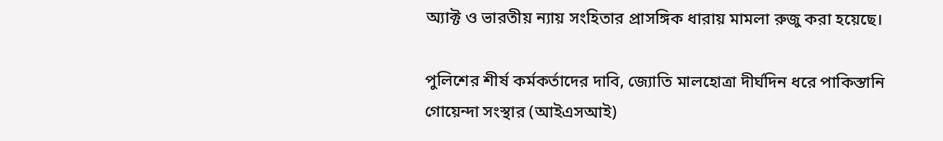অ্যাক্ট ও ভারতীয় ন্যায় সংহিতার প্রাসঙ্গিক ধারায় মামলা রুজু করা হয়েছে।

পুলিশের শীর্ষ কর্মকর্তাদের দাবি, জ্যোতি মালহোত্রা দীর্ঘদিন ধরে পাকিস্তানি গোয়েন্দা সংস্থার (আইএসআই)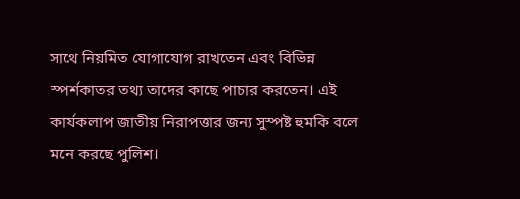সাথে নিয়মিত যোগাযোগ রাখতেন এবং বিভিন্ন স্পর্শকাতর তথ্য তাদের কাছে পাচার করতেন। এই কার্যকলাপ জাতীয় নিরাপত্তার জন্য সুস্পষ্ট হুমকি বলে মনে করছে পুলিশ।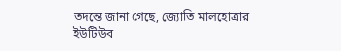তদন্তে জানা গেছে, জ্যোতি মালহোত্রার ইউটিউব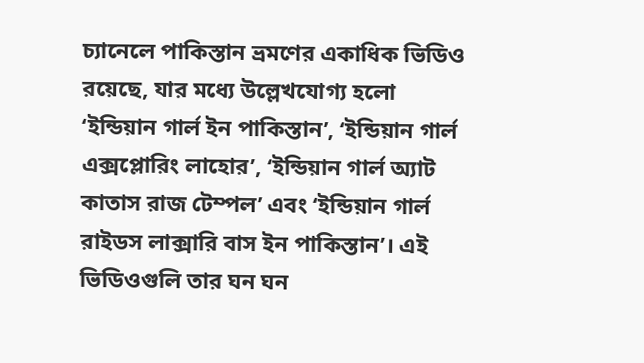চ্যানেলে পাকিস্তান ভ্রমণের একাধিক ভিডিও রয়েছে, যার মধ্যে উল্লেখযোগ্য হলো ‘ইন্ডিয়ান গার্ল ইন পাকিস্তান’, ‘ইন্ডিয়ান গার্ল এক্সপ্লোরিং লাহোর’, ‘ইন্ডিয়ান গার্ল অ্যাট কাতাস রাজ টেম্পল’ এবং ‘ইন্ডিয়ান গার্ল রাইডস লাক্সারি বাস ইন পাকিস্তান’। এই ভিডিওগুলি তার ঘন ঘন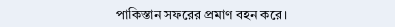পাকিস্তান সফরের প্রমাণ বহন করে।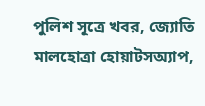পুলিশ সূত্রে খবর, জ্যোতি মালহোত্রা হোয়াটসঅ্যাপ,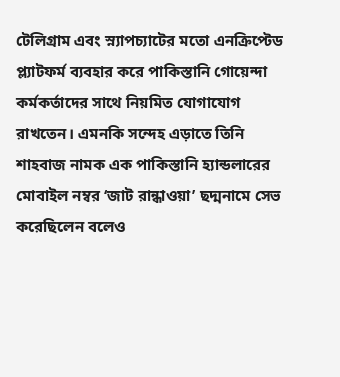টেলিগ্রাম এবং স্ন্যাপচ্যাটের মতো এনক্রিপ্টেড প্ল্যাটফর্ম ব্যবহার করে পাকিস্তানি গোয়েন্দা কর্মকর্তাদের সাথে নিয়মিত যোগাযোগ রাখতেন। এমনকি সন্দেহ এড়াতে তিনি শাহবাজ নামক এক পাকিস্তানি হ্যান্ডলারের মোবাইল নম্বর ‘জাট রান্ধাওয়া’ ছদ্মনামে সেভ করেছিলেন বলেও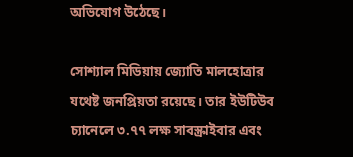অভিযোগ উঠেছে।

সোশ্যাল মিডিয়ায় জ্যোতি মালহোত্রার যথেষ্ট জনপ্রিয়তা রয়েছে। তার ইউটিউব চ্যানেলে ৩.৭৭ লক্ষ সাবস্ক্রাইবার এবং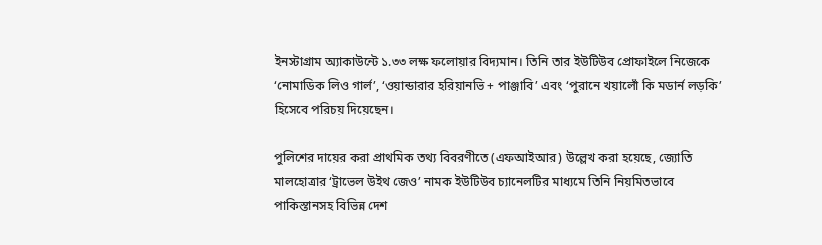ইনস্টাগ্রাম অ্যাকাউন্টে ১.৩৩ লক্ষ ফলোয়ার বিদ্যমান। তিনি তার ইউটিউব প্রোফাইলে নিজেকে ‘নোমাডিক লিও গার্ল’, ‘ওয়ান্ডারার হরিয়ানভি + পাঞ্জাবি’ এবং ‘পুরানে খয়ালোঁ কি মডার্ন লড়কি’ হিসেবে পরিচয় দিয়েছেন।

পুলিশের দায়ের করা প্রাথমিক তথ্য বিবরণীতে (এফআইআর) উল্লেখ করা হয়েছে, জ্যোতি মালহোত্রার ‘ট্রাভেল উইথ জেও’ নামক ইউটিউব চ্যানেলটির মাধ্যমে তিনি নিয়মিতভাবে পাকিস্তানসহ বিভিন্ন দেশ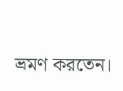ভ্রমণ করতেন।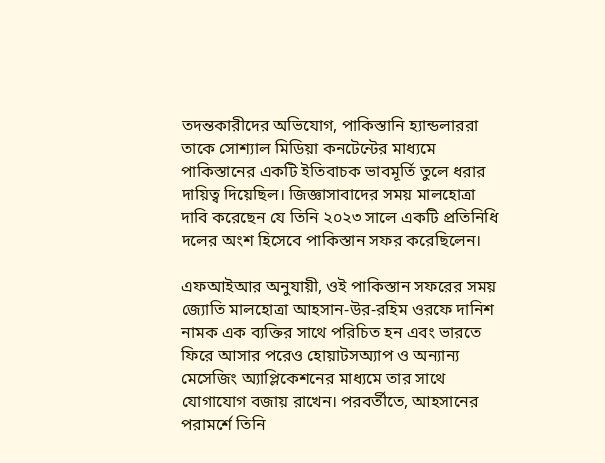তদন্তকারীদের অভিযোগ, পাকিস্তানি হ্যান্ডলাররা তাকে সোশ্যাল মিডিয়া কনটেন্টের মাধ্যমে পাকিস্তানের একটি ইতিবাচক ভাবমূর্তি তুলে ধরার দায়িত্ব দিয়েছিল। জিজ্ঞাসাবাদের সময় মালহোত্রা দাবি করেছেন যে তিনি ২০২৩ সালে একটি প্রতিনিধি দলের অংশ হিসেবে পাকিস্তান সফর করেছিলেন।

এফআইআর অনুযায়ী, ওই পাকিস্তান সফরের সময় জ্যোতি মালহোত্রা আহসান-উর-রহিম ওরফে দানিশ নামক এক ব্যক্তির সাথে পরিচিত হন এবং ভারতে ফিরে আসার পরেও হোয়াটসঅ্যাপ ও অন্যান্য মেসেজিং অ্যাপ্লিকেশনের মাধ্যমে তার সাথে যোগাযোগ বজায় রাখেন। পরবর্তীতে, আহসানের পরামর্শে তিনি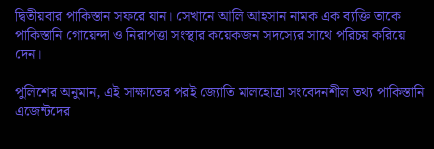দ্বিতীয়বার পাকিস্তান সফরে যান। সেখানে আলি আহসান নামক এক ব্যক্তি তাকে পাকিস্তানি গোয়েন্দা ও নিরাপত্তা সংস্থার কয়েকজন সদস্যের সাথে পরিচয় করিয়ে দেন।

পুলিশের অনুমান, এই সাক্ষাতের পরই জ্যোতি মালহোত্রা সংবেদনশীল তথ্য পাকিস্তানি এজেন্টদের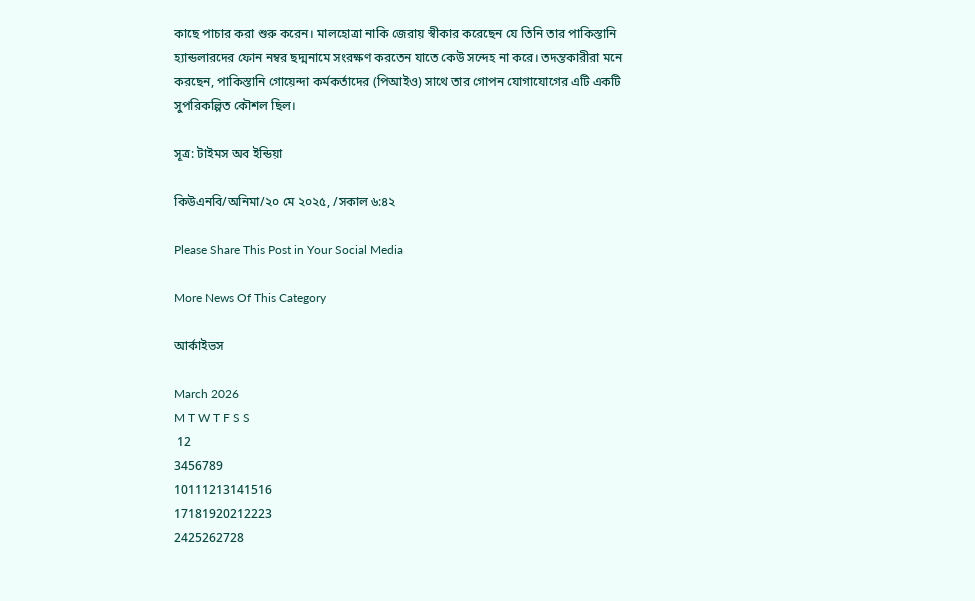কাছে পাচার করা শুরু করেন। মালহোত্রা নাকি জেরায় স্বীকার করেছেন যে তিনি তার পাকিস্তানি হ্যান্ডলারদের ফোন নম্বর ছদ্মনামে সংরক্ষণ করতেন যাতে কেউ সন্দেহ না করে। তদন্তকারীরা মনে করছেন, পাকিস্তানি গোয়েন্দা কর্মকর্তাদের (পিআইও) সাথে তার গোপন যোগাযোগের এটি একটি সুপরিকল্পিত কৌশল ছিল।

সূত্র: টাইমস অব ইন্ডিয়া

কিউএনবি/অনিমা/২০ মে ২০২৫, /সকাল ৬:৪২

Please Share This Post in Your Social Media

More News Of This Category

আর্কাইভস

March 2026
M T W T F S S
 12
3456789
10111213141516
17181920212223
2425262728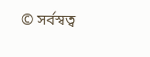© সর্বস্বত্ব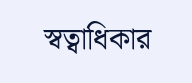স্বত্বাধিকার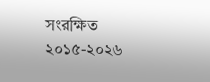সংরক্ষিত ২০১৫-২০২৬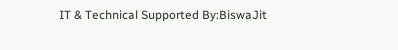IT & Technical Supported By:BiswaJit